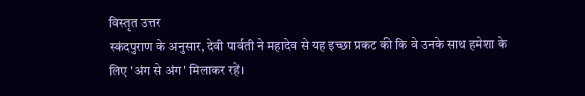विस्तृत उत्तर
स्कंदपुराण के अनुसार, देवी पार्वती ने महादेव से यह इच्छा प्रकट की कि वे उनके साथ हमेशा के लिए 'अंग से अंग' मिलाकर रहें।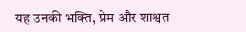यह उनकी भक्ति, प्रेम और शाश्वत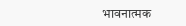भावनात्मक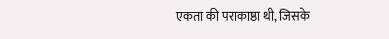एकता की पराकाष्ठा थी, जिसके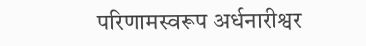परिणामस्वरूप अर्धनारीश्वर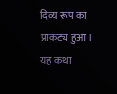दिव्य रूप का प्राकट्य हुआ।
यह कथा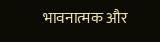भावनात्मक और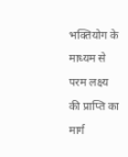भक्तियोग के माध्यम से परम लक्ष्य की प्राप्ति का मार्ग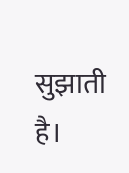सुझाती है।